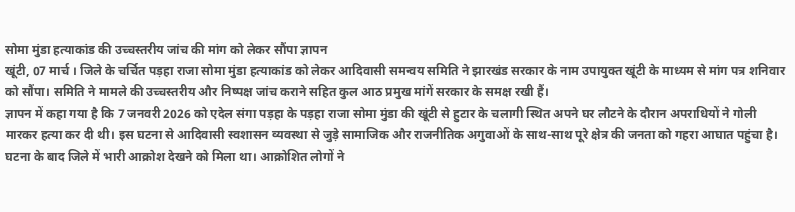सोमा मुंडा हत्याकांड की उच्चस्तरीय जांच की मांग को लेकर सौंपा ज्ञापन
खूंटी, 07 मार्च । जिले के चर्चित पड़हा राजा सोमा मुंडा हत्याकांड को लेकर आदिवासी समन्वय समिति ने झारखंड सरकार के नाम उपायुक्त खूंटी के माध्यम से मांग पत्र शनिवार को सौंपा। समिति ने मामले की उच्चस्तरीय और निष्पक्ष जांच कराने सहित कुल आठ प्रमुख मांगें सरकार के समक्ष रखी हैं।
ज्ञापन में कहा गया है कि 7 जनवरी 2026 को एदेल संगा पड़हा के पड़हा राजा सोमा मुंडा की खूंटी से हुटार के चलागी स्थित अपने घर लौटने के दौरान अपराधियों ने गोली मारकर हत्या कर दी थी। इस घटना से आदिवासी स्वशासन व्यवस्था से जुड़े सामाजिक और राजनीतिक अगुवाओं के साथ-साथ पूरे क्षेत्र की जनता को गहरा आघात पहुंचा है।
घटना के बाद जिले में भारी आक्रोश देखने को मिला था। आक्रोशित लोगों ने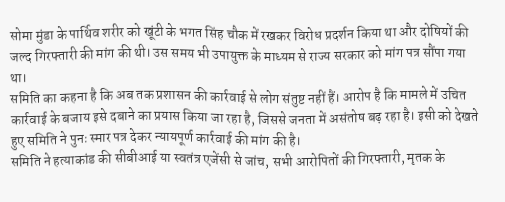सोमा मुंडा के पार्थिव शरीर को खूंटी के भगत सिंह चौक में रखकर विरोध प्रदर्शन किया था और दोषियों की जल्द गिरफ्तारी की मांग की थी। उस समय भी उपायुक्त के माध्यम से राज्य सरकार को मांग पत्र सौंपा गया था।
समिति का कहना है कि अब तक प्रशासन की कार्रवाई से लोग संतुष्ट नहीं हैं। आरोप है कि मामले में उचित कार्रवाई के बजाय इसे दबाने का प्रयास किया जा रहा है, जिससे जनता में असंतोष बढ़ रहा है। इसी को देखते हुए समिति ने पुनः स्मार पत्र देकर न्यायपूर्ण कार्रवाई की मांग की है।
समिति ने हत्याकांड की सीबीआई या स्वतंत्र एजेंसी से जांच, सभी आरोपितों की गिरफ्तारी, मृतक के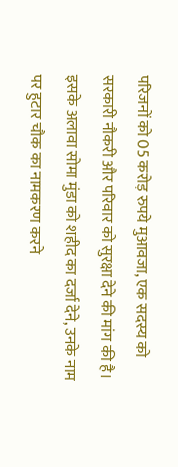परिजनों को 05 करोड़ रुपये मुआवजा, एक सदस्य को सरकारी नौकरी और परिवार को सुरक्षा देने की मांग की है। इसके अलावा सोमा मुंडा को शहीद का दर्जा देने, उनके नाम पर हुटार चौक का नामकरण करने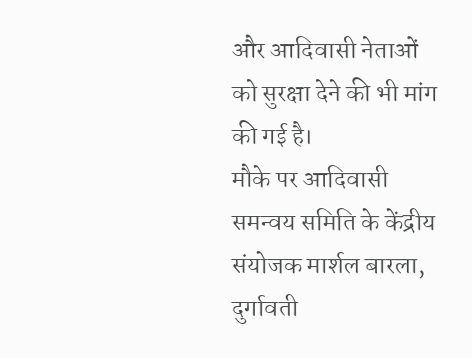और आदिवासी नेताओं को सुरक्षा देने की भी मांग की गई है।
मौके पर आदिवासी समन्वय समिति के केंद्रीय संयोजक मार्शल बारला, दुर्गावती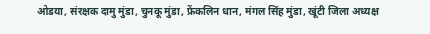ओडया, संरक्षक दामु मुंडा, चुनकू मुंडा, फ्रेंकलिन धान, मंगल सिंह मुंडा, खूंटी जिला अध्यक्ष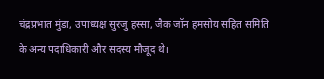चंद्रप्रभात मुंडा, उपाध्यक्ष सुरजु हस्सा, जैक जॉन हमसोय सहित समिति के अन्य पदाधिकारी और सदस्य मौजूद थे।